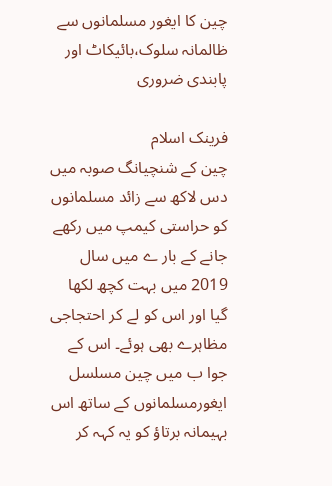چین کا ایغور مسلمانوں سے ظالمانہ سلوک،بائیکاٹ اور پابندی ضروری

فرینک اسلام
چین کے شنچیانگ صوبہ میں دس لاکھ سے زائد مسلمانوں کو حراستی کیمپ میں رکھے جانے کے بار ے میں سال 2019 میں بہت کچھ لکھا گیا اور اس کو لے کر احتجاجی مظاہرے بھی ہوئے۔ اس کے جوا ب میں چین مسلسل ایغورمسلمانوں کے ساتھ اس بہیمانہ برتاؤ کو یہ کہہ کر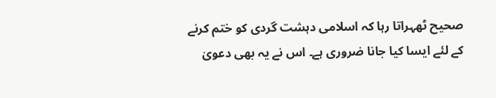صحیح ٹھہراتا رہا کہ اسلامی دہشت گردی کو ختم کرنے کے لئے ایسا کیا جانا ضروری ہے۔ اس نے یہ بھی دعویٰ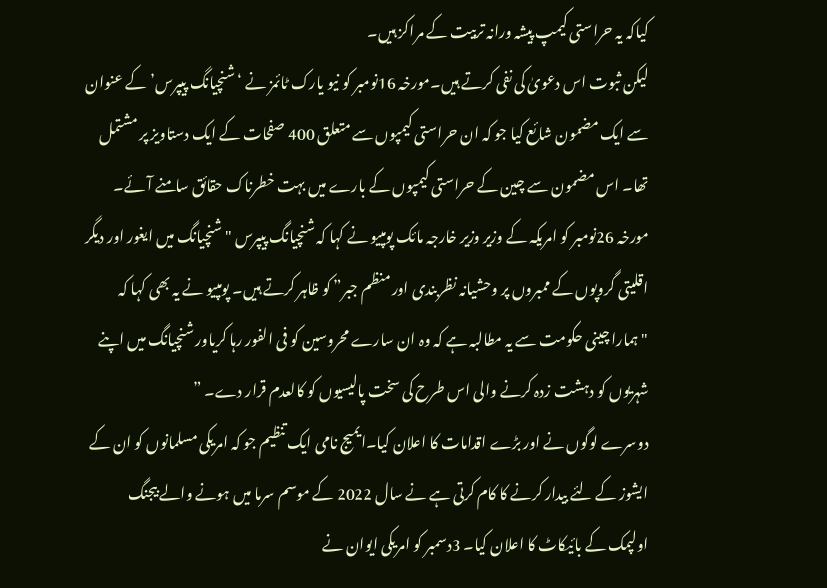کیاکہ یہ حراستی کیمپ پیشہ ورانہ تربیت کے مراکز ہیں۔
لیکن ثبوت اس دعویٰ کی نفی کرتے ہیں۔مورخہ 16نومبر کو نیو یارک ٹائمز نے ‘شنچیانگ پیپرس’ کے عنوان سے ایک مضمون شائع کیا جو کہ ان حراستی کیمپوں سے متعلق 400 صفحات کے ایک دستاویز پر مشتمل تھا۔ اس مضمون سے چین کے حراستی کیمپوں کے بارے میں بہت خطرناک حقائق سامنے آئے۔
مورخہ 26نومبر کو امریکہ کے وزیر وزیر خارجہ مائک پومپیو نے کہا کہ شنچیانگ پیپرس "شنچیانگ میں ایغور اور دیگر اقلیتی گروپوں کے ممبروں پر وحشیانہ نظربندی اور منظم جبر” کو ظاہر کرتے ہیں۔ پومپیو نے یہ بھی کہا کہ "ہمارا چینی حکومت سے یہ مطالبہ ہے کہ وہ ان سارے محروسین کو فی الفور رہا کریاور شنچیانگ میں اپنے شہریوں کو دہشت زدہ کرنے والی اس طرح کی سخت پالیسیوں کو کالعدم قرار دے۔ ”
دوسرے لوگوں نے اور بڑے اقدامات کا اعلان کیا۔ایمیج نامی ایک تنظیم جو کہ امریکی مسلمانوں کو ان کے ایشوز کے لئے بیدار کرنے کا کام کرتی ہے نے سال 2022 کے موسم سرما میں ہونے والے بیجنگ اولپمک کے بائیکاٹ کا اعلان کیا۔ 3دسمبر کو امریکی ایوان نے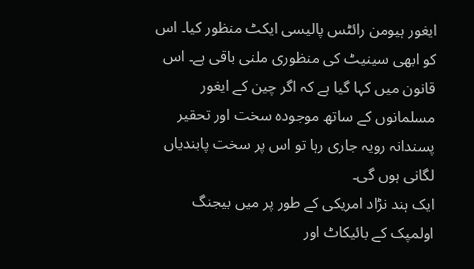ایغور ہیومن رائٹس پالیسی ایکٹ منظور کیا۔ اس کو ابھی سینیٹ کی منظوری ملنی باقی ہے۔ اس قانون میں کہا گیا ہے کہ اگر چین کے ایغور مسلمانوں کے ساتھ موجودہ سخت اور تحقیر پسندانہ رویہ جاری رہا تو اس پر سخت پابندیاں لگانی ہوں گی۔
ایک ہند نڑاد امریکی کے طور پر میں بیجنگ اولمپک کے بائیکاٹ اور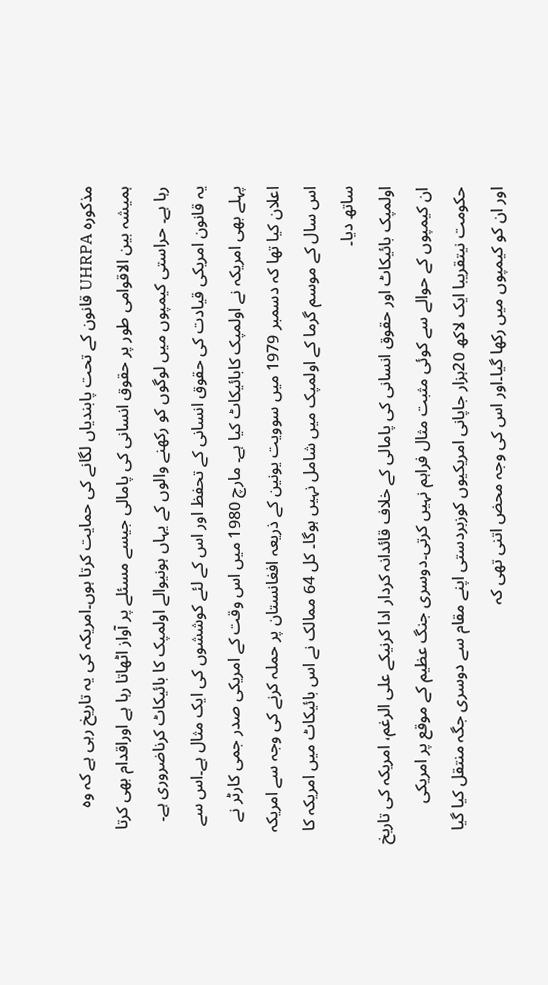مذکورہ UHRPA قانون کے تحت پابندیاں لگانے کی حمایت کرتا ہوں۔امریکہ کی یہ تاریخ رہی ہے کہ وہ ہمیشہ بین الاقوامی طور پر حقوق انسانی کی پامالی جیسے مسئلے پر آواز اٹھاتا رہا ہے اوراقدام بھی کرتا رہا ہے۔ حراستی کیمپوں میں لوگوں کو رکھنے والوں کے یہاں ہونیوالے اولمپک کا بائیکاٹ کرناضروری ہے۔
یہ قانون امریکی قیادت کی حقوق انسانی کے تحفظ اور اس کے لئے کوششوں کی ایک مثال ہے۔اس سے پہلے بھی امریکہ نے اولمپک کابائیکاٹ کیا ہے۔ مارچ 1980 میں اس وقت کے امریکی صدر جمی کارٹر نے اعلان کیا تھا کہ دسمبر 1979 میں سوویت یونین کے ذریعہ افغانستان پر حملہ کرنے کی وجہ سے امریکہ اس سال کے موسم گرما کے اولمپک میں شامل نہیں ہوگا۔ کل 64 ممالک نے اس بائیکاٹ میں امریکہ کا ساتھ دیا۔
اولمپک بائیکاٹ اور حقوق انسانی کی پامالی کے خلاف قائدانہ کردار ادا کرنیکے علی الرغم، امریکہ کی تاریخ ان کیمپوں کے حوالے سے کوئی مثبت مثال فراہم نہیں کرتی۔دوسری جنگ عظیم کے موقع پر امریکی حکومت نیتقریبا ایک لاکھ 20ہزار جاپانی امریکیوں کوزبردستی اپنے مقام سے دوسری جگہ منتقل کیا گیا اور ان کو کیمپوں میں رکھا گیا۔اور اس کی وجہ محض اتنی تھی کہ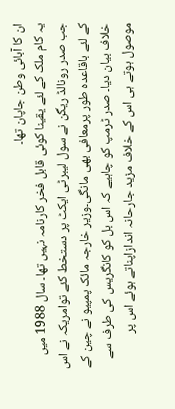ان کا آبائی وطن جاپان تھا۔
یہ کام ملک کے لئے یقینا کوئی قابل فخر کارنامہ نہیں تھا۔ سال 1988 میں جب صدر رونالڈ ریگن نے سول لیبرٹی ایکٹ پر دستخط کئے توامریکہ نے اس کے لئے باقاعدہ طور پرمعافی بھی مانگی۔وزیر خارجہ مائک پمپیو نے چین کے خلاف بیان دیا۔ صدر ٹرمپ کو چاہیے کہ اس بل کو کانگریس کی طرف سے موصول ہوتے ہی اس کے خلاف مزید جارحانہ اندازاپناتے ہوئے اس پر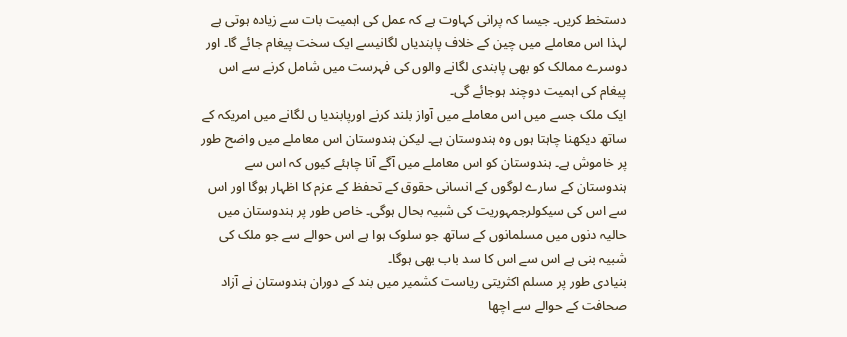دستخط کریں۔ جیسا کہ پرانی کہاوت ہے کہ عمل کی اہمیت بات سے زیادہ ہوتی ہے لہذا اس معاملے میں چین کے خلاف پابندیاں لگانیسے ایک سخت پیغام جائے گا۔ اور دوسرے ممالک کو بھی پابندی لگانے والوں کی فہرست میں شامل کرنے سے اس پیغام کی اہمیت دوچند ہوجائے گی۔
ایک ملک جسے میں اس معاملے میں آواز بلند کرنے اورپابندیا ں لگانے میں امریکہ کے ساتھ دیکھنا چاہتا ہوں وہ ہندوستان ہے۔ لیکن ہندوستان اس معاملے میں واضح طور پر خاموش ہے۔ ہندوستان کو اس معاملے میں آگے آنا چاہئے کیوں کہ اس سے ہندوستان کے سارے لوگوں کے انسانی حقوق کے تحفظ کے عزم کا اظہار ہوگا اور اس سے اس کی سیکولرجمہوریت کی شبیہ بحال ہوگی۔ خاص طور پر ہندوستان میں حالیہ دنوں میں مسلمانوں کے ساتھ جو سلوک ہوا ہے اس حوالے سے جو ملک کی شبیہ بنی ہے اس سے اس کا سد باب بھی ہوگا۔
بنیادی طور پر مسلم اکثریتی ریاست کشمیر میں بند کے دوران ہندوستان نے آزاد صحافت کے حوالے سے اچھا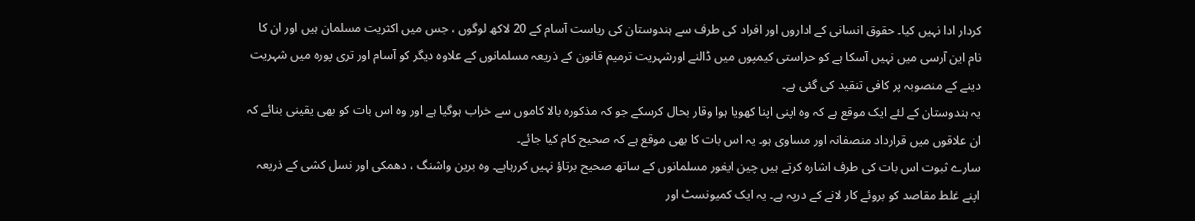کردار ادا نہیں کیا۔ حقوق انسانی کے اداروں اور افراد کی طرف سے ہندوستان کی ریاست آسام کے 20 لاکھ لوگوں ، جس میں اکثریت مسلمان ہیں اور ان کا نام این آرسی میں نہیں آسکا ہے کو حراستی کیمپوں میں ڈالنے اورشہریت ترمیم قانون کے ذریعہ مسلمانوں کے علاوہ دیگر کو آسام اور تری پورہ میں شہریت دینے کے منصوبہ پر کافی تنقید کی گئی ہے۔
یہ ہندوستان کے لئے ایک موقع ہے کہ وہ اپنی اپنا کھویا ہوا وقار بحال کرسکے جو کہ مذکورہ بالا کاموں سے خراب ہوگیا ہے اور وہ اس بات کو بھی یقینی بنائے کہ ان علاقوں میں قرارداد منصفانہ اور مساوی ہو۔ یہ اس بات کا بھی موقع ہے کہ صحیح کام کیا جائے۔
سارے ثبوت اس بات کی طرف اشارہ کرتے ہیں چین ایغور مسلمانوں کے ساتھ صحیح برتاؤ نہیں کررہاہے۔ وہ برین واشنگ ، دھمکی اور نسل کشی کے ذریعہ اپنے غلط مقاصد کو بروئے کار لانے کے درپہ ہے۔ یہ ایک کمیونسٹ اور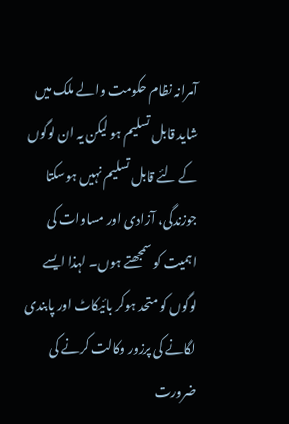آمرانہ نظام حکومت والے ملک میں شاید قابل تسلیم ہو لیکن یہ ان لوگوں کے لئے قابل تسلیم نہیں ہوسکتا جوزندگی، آزادی اور مساوات کی اہمیت کو سمجھتے ہوں۔ لہذا ایسے لوگوں کو متحد ہوکر بائیکاٹ اور پابندی لگانے کی پرزور وکالت کرنے کی ضرورت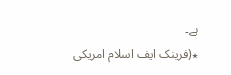ہے۔
٭(فرینک ایف اسلام امریکی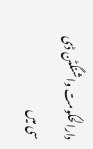دارالحکومت واشنگٹن ڈی سی میں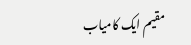مقیم ایک کامیاب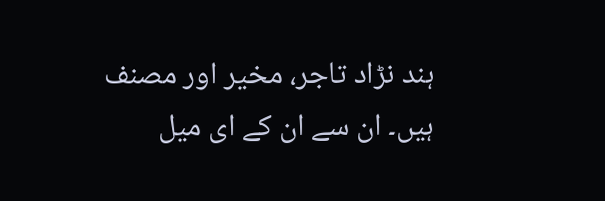ہند نڑاد تاجر، مخیر اور مصنف ہیں۔ ان سے ان کے ای میل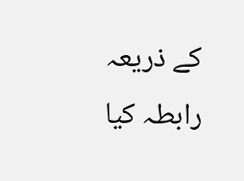کے ذریعہ رابطہ کیا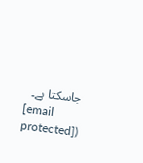جاسکتا ہے۔
[email protected])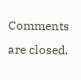Comments are closed.